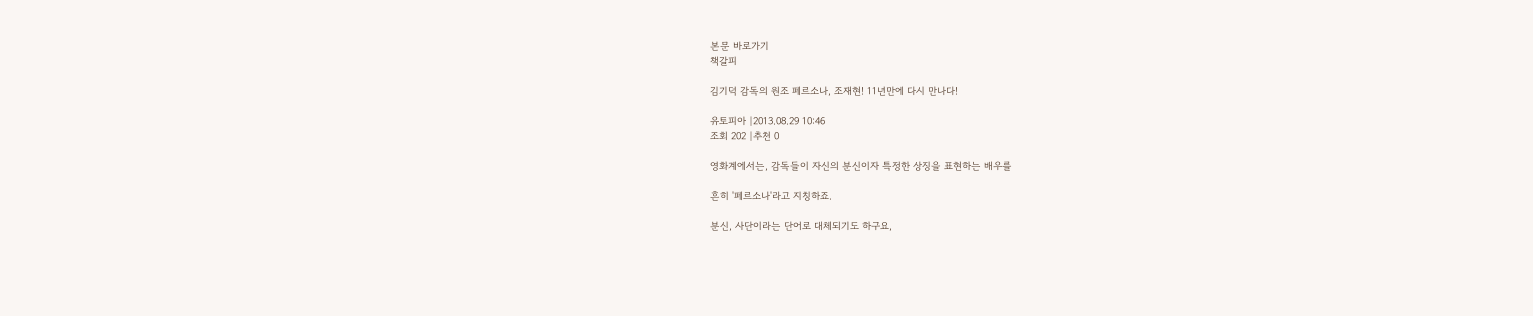본문 바로가기
책갈피

김기덕 감독의 원조 페르소나, 조재현! 11년만에 다시 만나다!

유토피아 |2013.08.29 10:46
조회 202 |추천 0

영화계에서는, 감독들이 자신의 분신이자 특정한 상징을 표현하는 배우를

흔히 '페르소나'라고 지칭하죠.

분신, 사단이라는 단어로 대체되기도 하구요,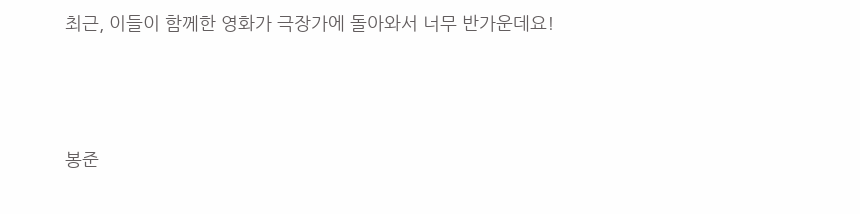최근, 이들이 함께한 영화가 극장가에 돌아와서 너무 반가운데요!





봉준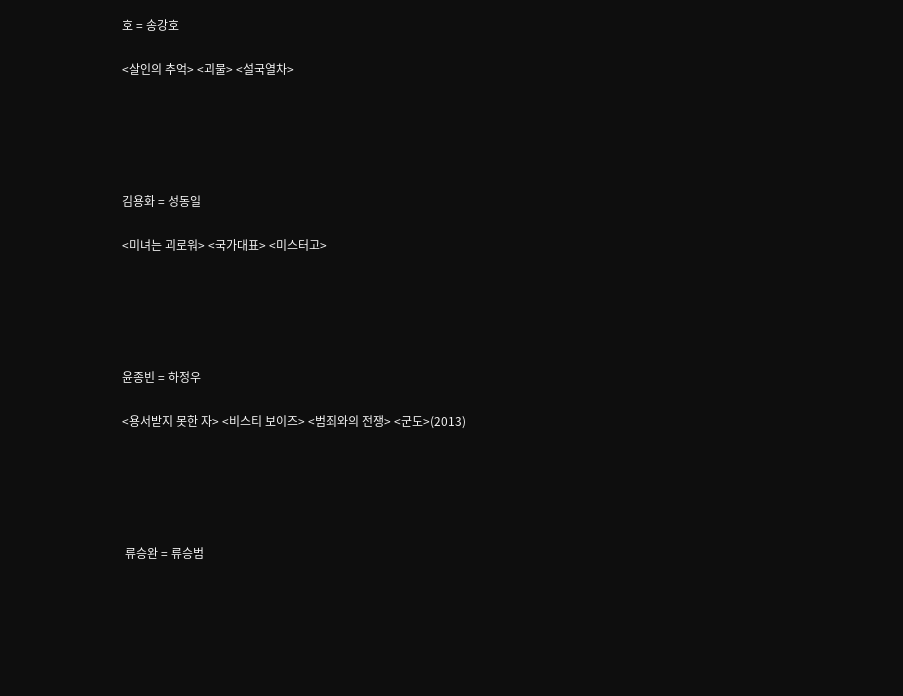호 = 송강호

<살인의 추억> <괴물> <설국열차>





김용화 = 성동일

<미녀는 괴로워> <국가대표> <미스터고>





윤종빈 = 하정우

<용서받지 못한 자> <비스티 보이즈> <범죄와의 전쟁> <군도>(2013)





 류승완 = 류승범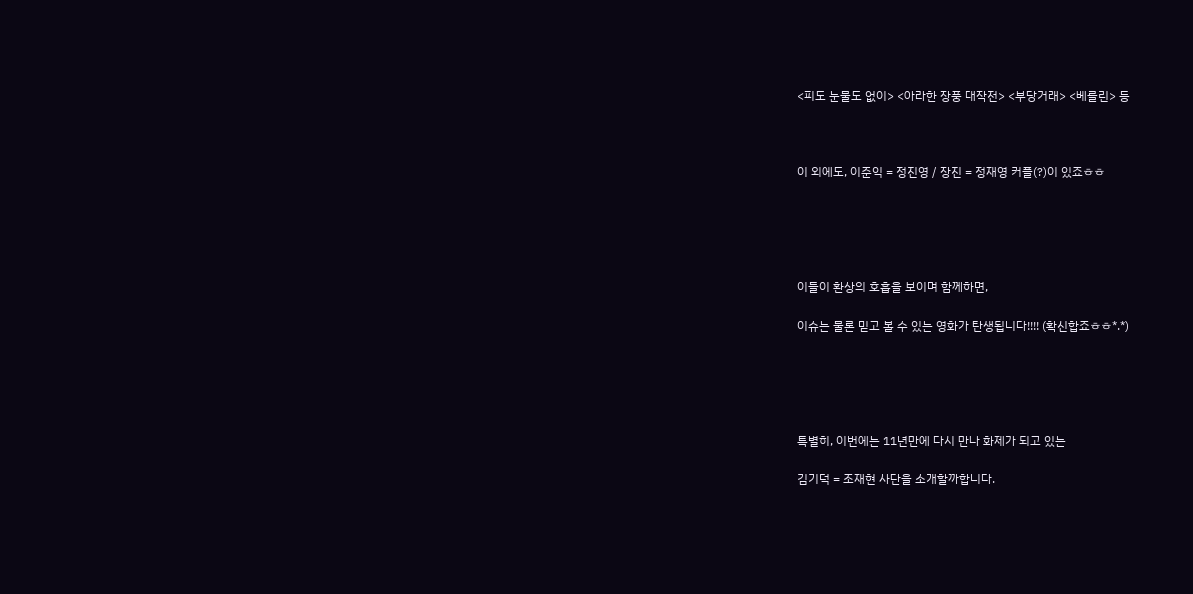<피도 눈물도 없이> <아라한 장풍 대작전> <부당거래> <베를린> 등



이 외에도, 이준익 = 정진영 / 장진 = 정재영 커플(?)이 있죠ㅎㅎ





이들이 환상의 호흡을 보이며 함께하면,

이슈는 물론 믿고 볼 수 있는 영화가 탄생됩니다!!!! (확신합죠ㅎㅎ*.*)





특별히, 이번에는 11년만에 다시 만나 화제가 되고 있는

김기덕 = 조재현 사단을 소개할까합니다.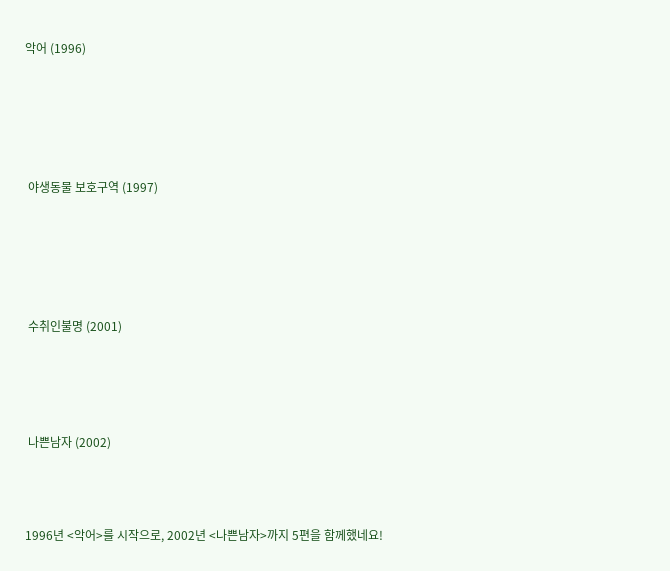악어 (1996)





 야생동물 보호구역 (1997)





 수취인불명 (2001)




 나쁜남자 (2002)



1996년 <악어>를 시작으로, 2002년 <나쁜남자>까지 5편을 함께했네요!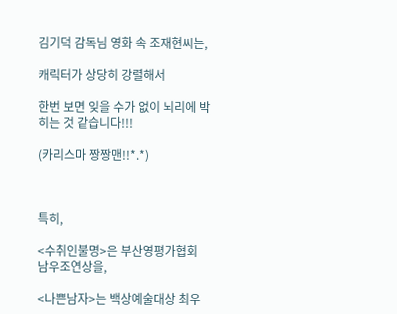김기덕 감독님 영화 속 조재현씨는,

캐릭터가 상당히 강렬해서

한번 보면 잊을 수가 없이 뇌리에 박히는 것 같습니다!!!

(카리스마 짱짱맨!!*.*)



특히,

<수취인불명>은 부산영평가협회 남우조연상을,

<나쁜남자>는 백상예술대상 최우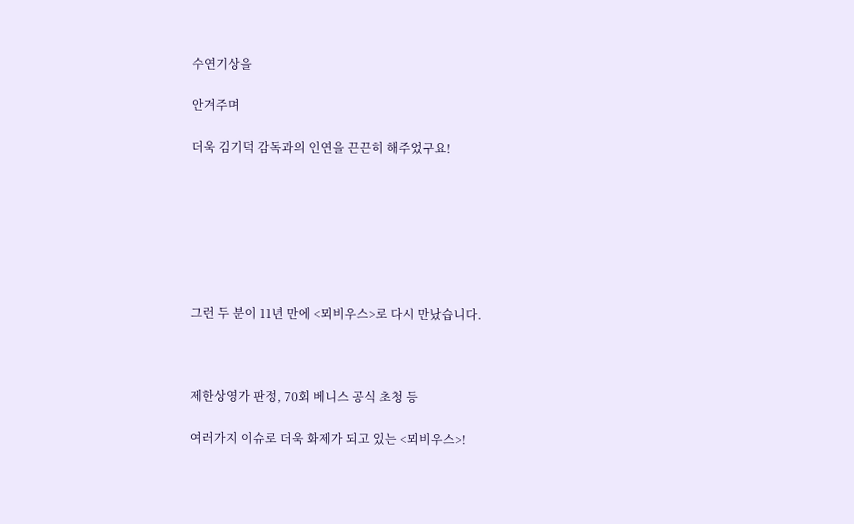수연기상을

안겨주며

더욱 김기덕 감독과의 인연을 끈끈히 해주었구요!







그런 두 분이 11년 만에 <뫼비우스>로 다시 만났습니다.



제한상영가 판정, 70회 베니스 공식 초청 등

여러가지 이슈로 더욱 화제가 되고 있는 <뫼비우스>!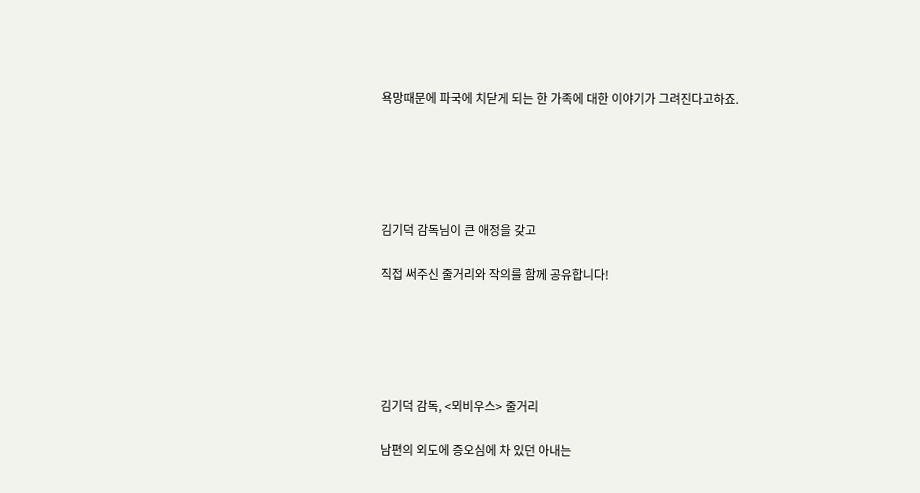욕망때문에 파국에 치닫게 되는 한 가족에 대한 이야기가 그려진다고하죠.





김기덕 감독님이 큰 애정을 갖고

직접 써주신 줄거리와 작의를 함께 공유합니다!





김기덕 감독, <뫼비우스> 줄거리

남편의 외도에 증오심에 차 있던 아내는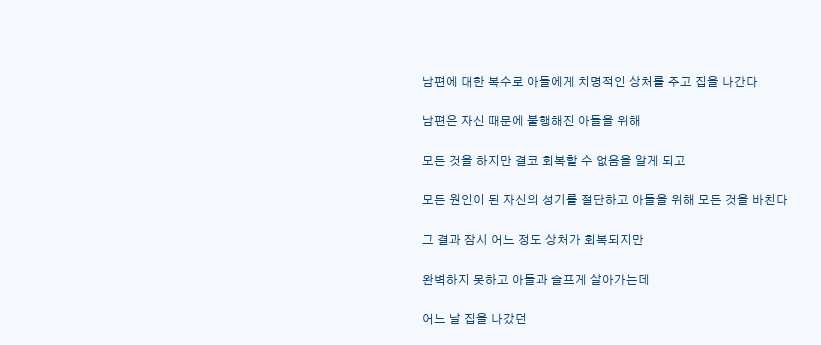남편에 대한 복수로 아들에게 치명적인 상처를 주고 집을 나간다

남편은 자신 때문에 불행해진 아들을 위해

모든 것을 하지만 결코 회복할 수 없음을 알게 되고

모든 원인이 된 자신의 성기를 절단하고 아들을 위해 모든 것을 바친다

그 결과 잠시 어느 정도 상처가 회복되지만

완벽하지 못하고 아들과 슬프게 살아가는데

어느 날 집을 나갔던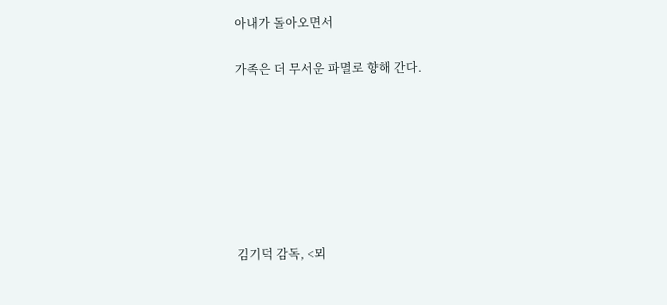아내가 돌아오면서

가족은 더 무서운 파멸로 향해 간다.







김기덕 감독, <뫼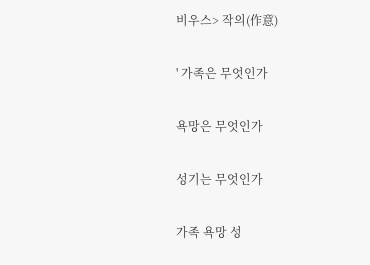비우스> 작의(作意)

' 가족은 무엇인가

욕망은 무엇인가

성기는 무엇인가

가족 욕망 성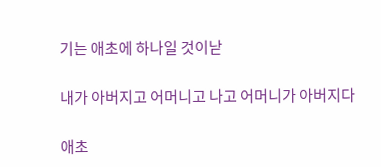기는 애초에 하나일 것이낟

내가 아버지고 어머니고 나고 어머니가 아버지다

애초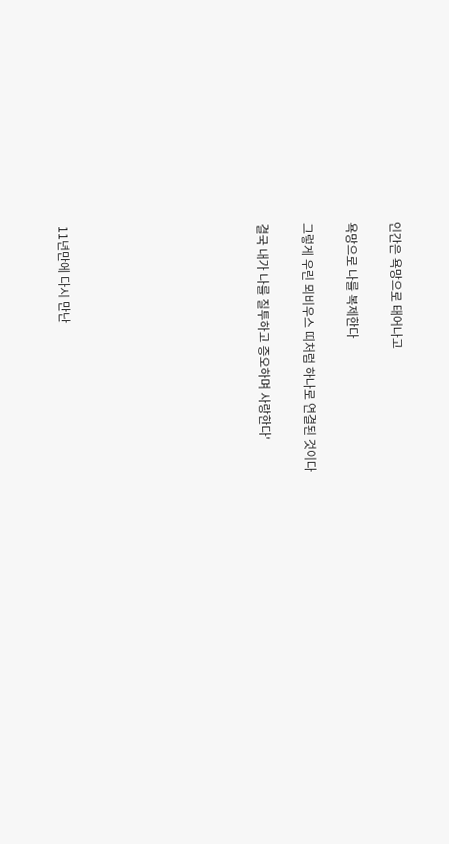인간은 욕망으로 태어나고

욕망으로 나를 복제한다

그렇게 우린 뫼비우스 띠처럼 하나로 연결된 것이다

결국 내가 나를 질투하고 증오하며 사랑한다'








11년만에 다시 만난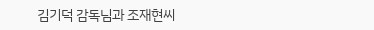김기덕 감독님과 조재현씨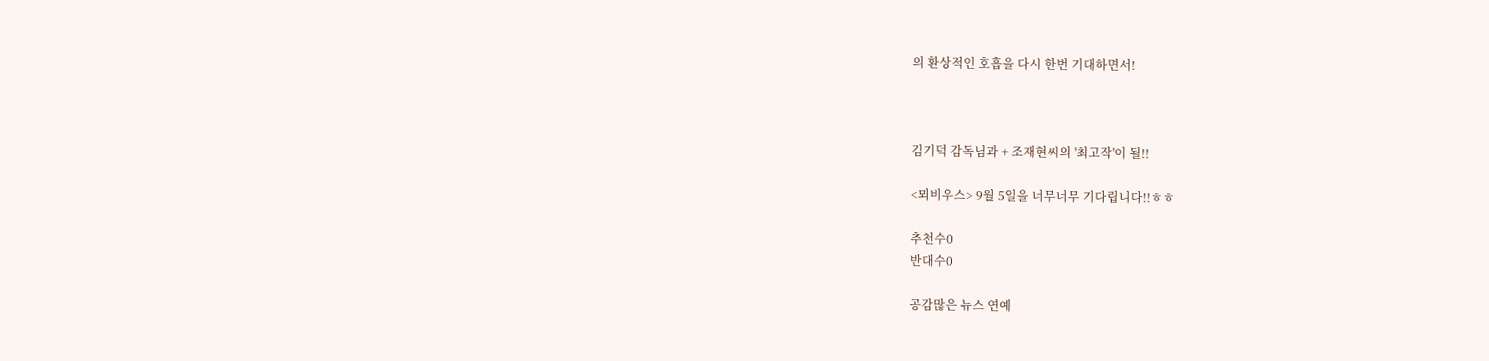의 환상적인 호흡을 다시 한번 기대하면서!



김기덕 감독님과 + 조재현씨의 '최고작'이 될!!

<뫼비우스> 9월 5일을 너무너무 기다립니다!!ㅎㅎ

추천수0
반대수0

공감많은 뉴스 연예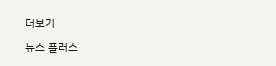더보기

뉴스 플러스